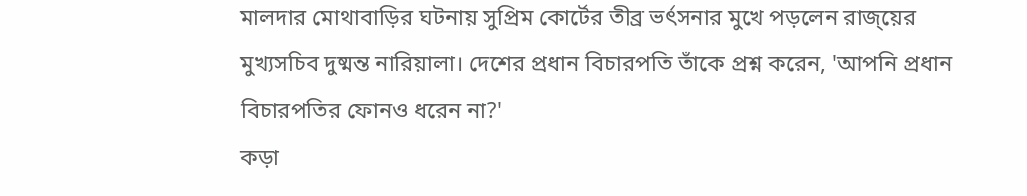মালদার মোথাবাড়ির ঘটনায় সুপ্রিম কোর্টের তীব্র ভর্ৎসনার মুখে পড়লেন রাজ্য়ের মুখ্যসচিব দুষ্মন্ত নারিয়ালা। দেশের প্রধান বিচারপতি তাঁকে প্রশ্ন করেন, 'আপনি প্রধান বিচারপতির ফোনও ধরেন না?'
কড়া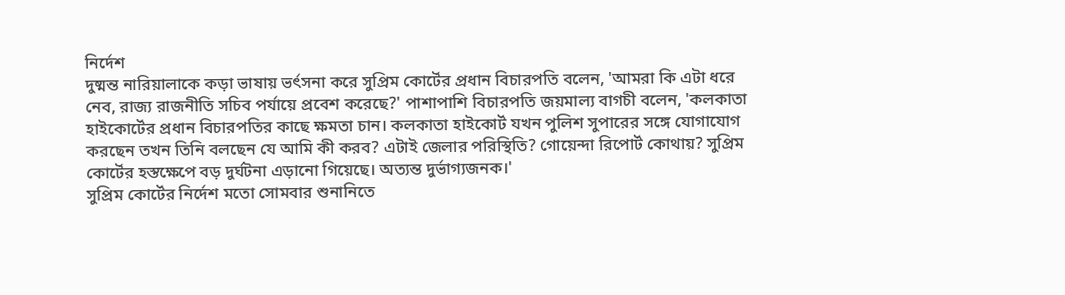নির্দেশ
দুষ্মন্ত নারিয়ালাকে কড়া ভাষায় ভর্ৎসনা করে সুপ্রিম কোর্টের প্রধান বিচারপতি বলেন, 'আমরা কি এটা ধরে নেব, রাজ্য রাজনীতি সচিব পর্যায়ে প্রবেশ করেছে?' পাশাপাশি বিচারপতি জয়মাল্য বাগচী বলেন, 'কলকাতা হাইকোর্টের প্রধান বিচারপতির কাছে ক্ষমতা চান। কলকাতা হাইকোর্ট যখন পুলিশ সুপারের সঙ্গে যোগাযোগ করছেন তখন তিনি বলছেন যে আমি কী করব? এটাই জেলার পরিস্থিতি? গোয়েন্দা রিপোর্ট কোথায়? সুপ্রিম কোর্টের হস্তক্ষেপে বড় দুর্ঘটনা এড়ানো গিয়েছে। অত্যন্ত দুর্ভাগ্যজনক।'
সুপ্রিম কোর্টের নির্দেশ মতো সোমবার শুনানিতে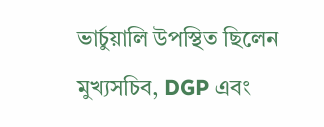ভার্চুয়ালি উপস্থিত ছিলেন মুখ্যসচিব, DGP এবং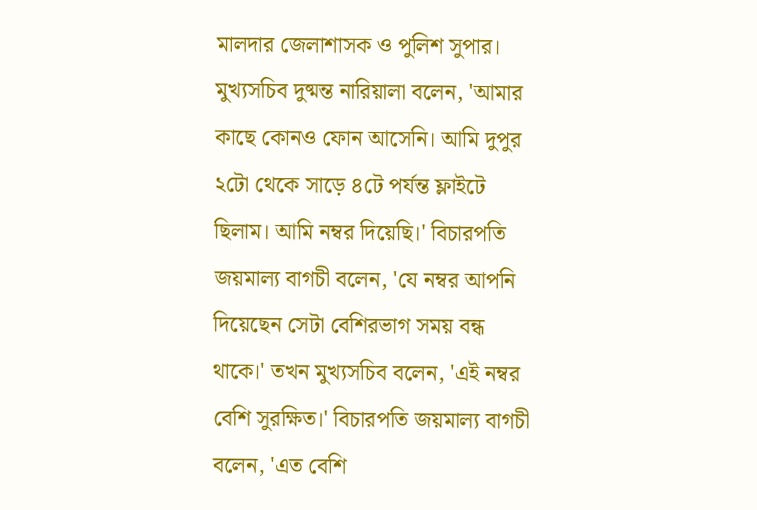মালদার জেলাশাসক ও পুলিশ সুপার। মুখ্যসচিব দুষ্মন্ত নারিয়ালা বলেন, 'আমার কাছে কোনও ফোন আসেনি। আমি দুপুর ২টো থেকে সাড়ে ৪টে পর্যন্ত ফ্লাইটে ছিলাম। আমি নম্বর দিয়েছি।' বিচারপতি জয়মাল্য বাগচী বলেন, 'যে নম্বর আপনি দিয়েছেন সেটা বেশিরভাগ সময় বন্ধ থাকে।' তখন মুখ্যসচিব বলেন, 'এই নম্বর বেশি সুরক্ষিত।' বিচারপতি জয়মাল্য বাগচী বলেন, 'এত বেশি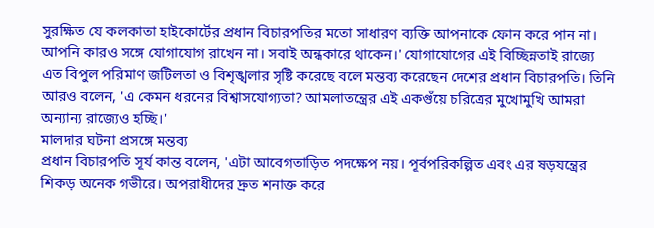সুরক্ষিত যে কলকাতা হাইকোর্টের প্রধান বিচারপতির মতো সাধারণ ব্যক্তি আপনাকে ফোন করে পান না। আপনি কারও সঙ্গে যোগাযোগ রাখেন না। সবাই অন্ধকারে থাকেন।' যোগাযোগের এই বিচ্ছিন্নতাই রাজ্যে এত বিপুল পরিমাণ জটিলতা ও বিশৃঙ্খলার সৃষ্টি করেছে বলে মন্তব্য করেছেন দেশের প্রধান বিচারপতি। তিনি আরও বলেন, 'এ কেমন ধরনের বিশ্বাসযোগ্যতা? আমলাতন্ত্রের এই একগুঁয়ে চরিত্রের মুখোমুখি আমরা অন্যান্য রাজ্যেও হচ্ছি।'
মালদার ঘটনা প্রসঙ্গে মন্তব্য
প্রধান বিচারপতি সূর্য কান্ত বলেন, 'এটা আবেগতাড়িত পদক্ষেপ নয়। পূর্বপরিকল্পিত এবং এর ষড়যন্ত্রের শিকড় অনেক গভীরে। অপরাধীদের দ্রুত শনাক্ত করে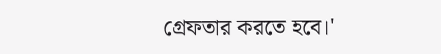গ্রেফতার করতে হবে।'